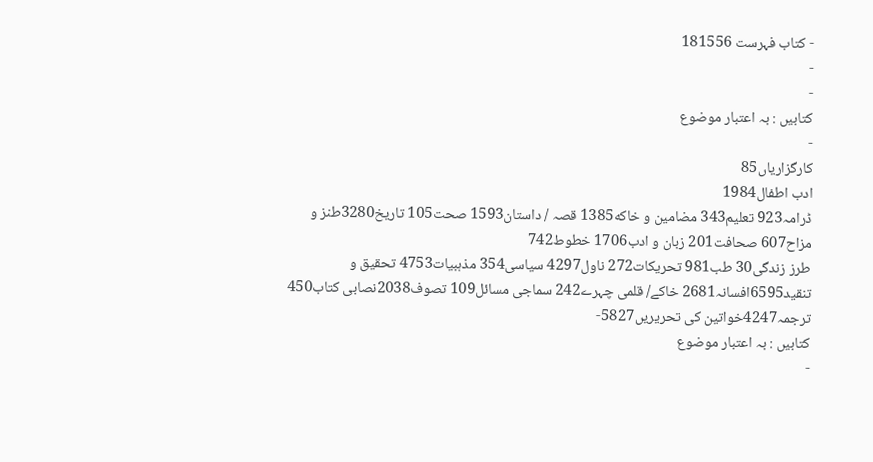- کتاب فہرست 181556
-
-
کتابیں : بہ اعتبار موضوع
-
کارگزاریاں85
ادب اطفال1984
ڈرامہ923 تعلیم343 مضامين و خاكه1385 قصہ / داستان1593 صحت105 تاریخ3280طنز و مزاح607 صحافت201 زبان و ادب1706 خطوط742
طرز زندگی30 طب981 تحریکات272 ناول4297 سیاسی354 مذہبیات4753 تحقیق و تنقید6595افسانہ2681 خاکے/ قلمی چہرے242 سماجی مسائل109 تصوف2038نصابی کتاب450 ترجمہ4247خواتین کی تحریریں5827-
کتابیں : بہ اعتبار موضوع
-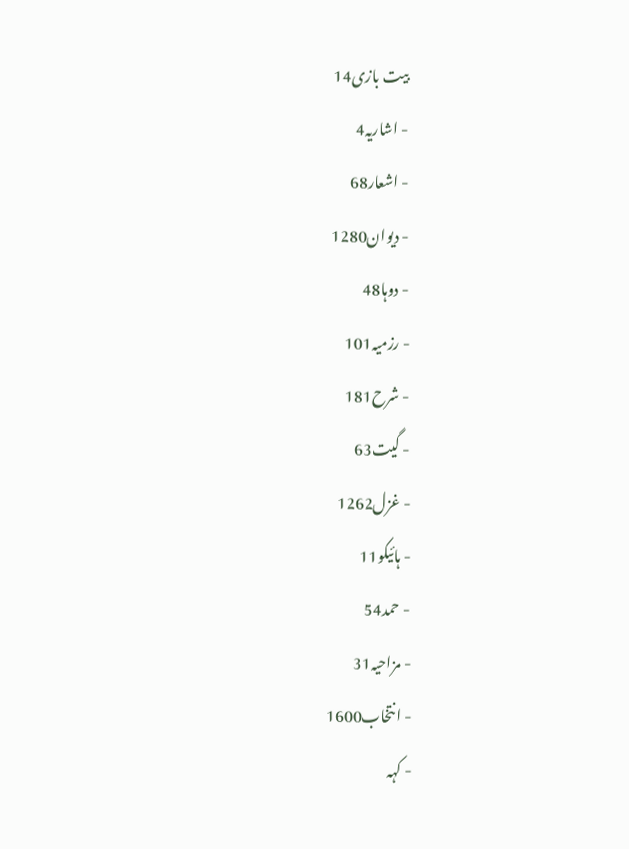بیت بازی14
- اشاریہ4
- اشعار68
- دیوان1280
- دوہا48
- رزمیہ101
- شرح181
- گیت63
- غزل1262
- ہائیکو11
- حمد54
- مزاحیہ31
- انتخاب1600
- کہہ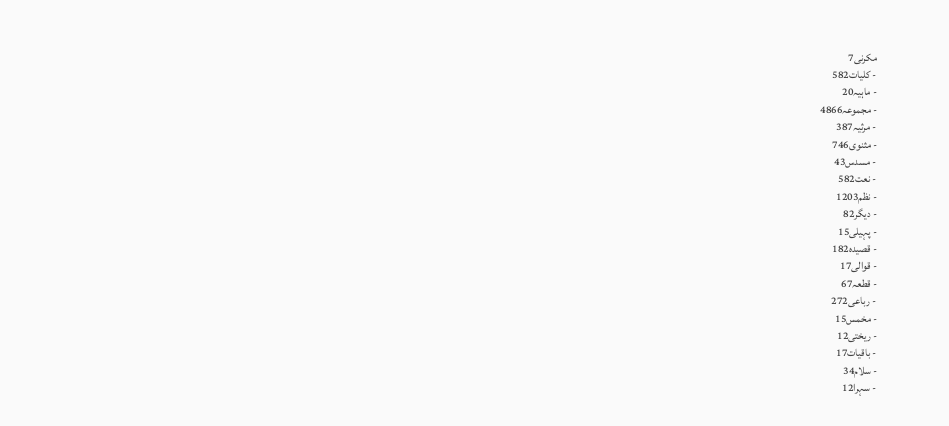مکرنی7
- کلیات582
- ماہیہ20
- مجموعہ4866
- مرثیہ387
- مثنوی746
- مسدس43
- نعت582
- نظم1203
- دیگر82
- پہیلی15
- قصیدہ182
- قوالی17
- قطعہ67
- رباعی272
- مخمس15
- ریختی12
- باقیات17
- سلام34
- سہرا12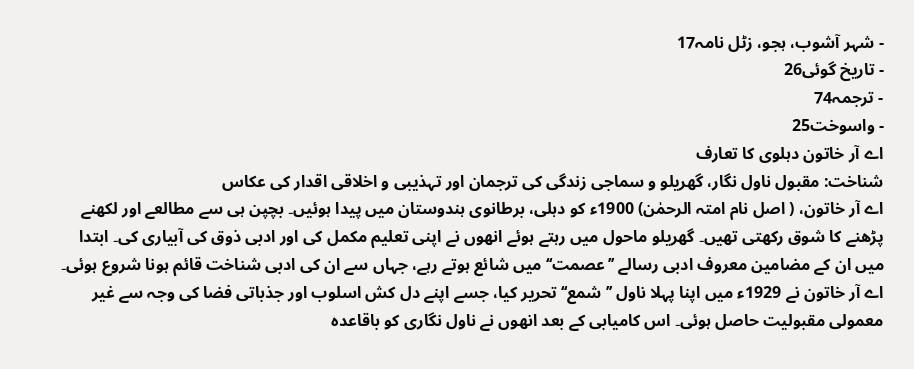- شہر آشوب، ہجو، زٹل نامہ17
- تاریخ گوئی26
- ترجمہ74
- واسوخت25
اے آر خاتون دہلوی کا تعارف
شناخت: مقبول ناول نگار، گھریلو و سماجی زندگی کی ترجمان اور تہذیبی و اخلاقی اقدار کی عکاس
اے آر خاتون، ( اصل نام امتہ الرحمٰن) 1900ء کو دہلی، برطانوی ہندوستان میں پیدا ہوئیں۔ بچپن ہی سے مطالعے اور لکھنے پڑھنے کا شوق رکھتی تھیں۔ گھریلو ماحول میں رہتے ہوئے انھوں نے اپنی تعلیم مکمل کی اور ادبی ذوق کی آبیاری کی۔ ابتدا میں ان کے مضامین معروف ادبی رسالے ’’عصمت‘‘ میں شائع ہوتے رہے، جہاں سے ان کی ادبی شناخت قائم ہونا شروع ہوئی۔
اے آر خاتون نے 1929ء میں اپنا پہلا ناول ’’شمع‘‘ تحریر کیا، جسے اپنے دل کش اسلوب اور جذباتی فضا کی وجہ سے غیر معمولی مقبولیت حاصل ہوئی۔ اس کامیابی کے بعد انھوں نے ناول نگاری کو باقاعدہ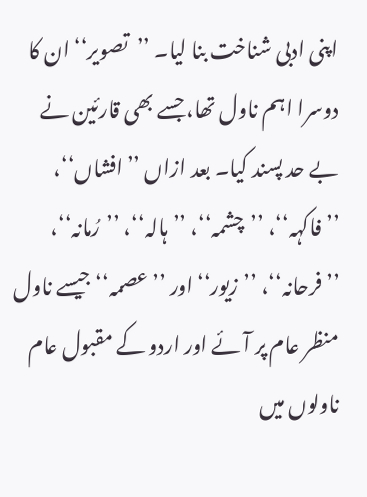اپنی ادبی شناخت بنا لیا۔ ’’تصویر‘‘ ان کا دوسرا اہم ناول تھا، جسے بھی قارئین نے بے حد پسند کیا۔ بعد ازاں ’’افشاں‘‘، ’’فاکہہ‘‘، ’’چشمہ‘‘، ’’ہالہ‘‘، ’’رُمانہ‘‘، ’’فرحانہ‘‘، ’’زیور‘‘ اور ’’عصمہ‘‘ جیسے ناول منظر عام پر آئے اور اردو کے مقبول عام ناولوں میں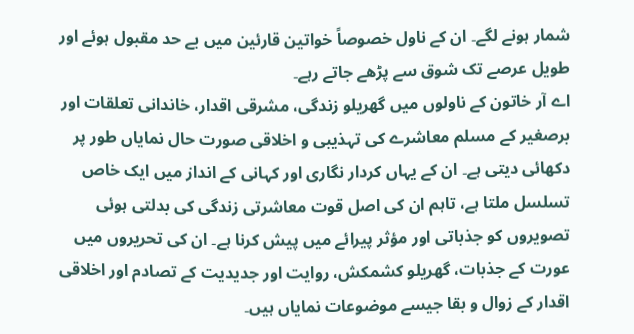شمار ہونے لگے۔ ان کے ناول خصوصاً خواتین قارئین میں بے حد مقبول ہوئے اور طویل عرصے تک شوق سے پڑھے جاتے رہے۔
اے آر خاتون کے ناولوں میں گھریلو زندگی، مشرقی اقدار، خاندانی تعلقات اور برصغیر کے مسلم معاشرے کی تہذیبی و اخلاقی صورت حال نمایاں طور پر دکھائی دیتی ہے۔ ان کے یہاں کردار نگاری اور کہانی کے انداز میں ایک خاص تسلسل ملتا ہے، تاہم ان کی اصل قوت معاشرتی زندگی کی بدلتی ہوئی تصویروں کو جذباتی اور مؤثر پیرائے میں پیش کرنا ہے۔ ان کی تحریروں میں عورت کے جذبات، گھریلو کشمکش، روایت اور جدیدیت کے تصادم اور اخلاقی اقدار کے زوال و بقا جیسے موضوعات نمایاں ہیں۔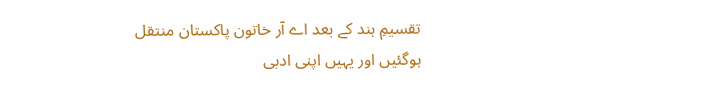تقسیمِ ہند کے بعد اے آر خاتون پاکستان منتقل ہوگئیں اور یہیں اپنی ادبی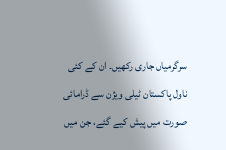سرگرمیاں جاری رکھیں۔ ان کے کئی ناول پاکستان ٹیلی ویژن سے ڈرامائی صورت میں پیش کیے گئے، جن میں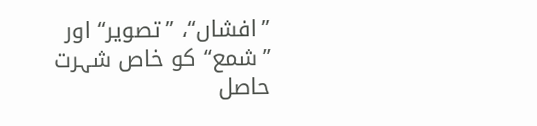’’افشاں‘‘، ’’تصویر‘‘ اور ’’شمع‘‘ کو خاص شہرت حاصل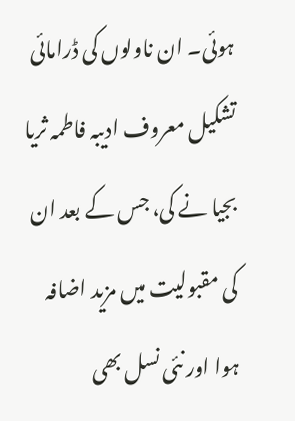ہوئی۔ ان ناولوں کی ڈرامائی تشکیل معروف ادیبہ فاطمہ ثریا بجیا نے کی، جس کے بعد ان کی مقبولیت میں مزید اضافہ ہوا اور نئی نسل بھی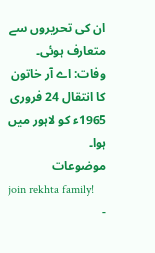ان کی تحریروں سے متعارف ہوئی۔
وفات: اے آر خاتون کا انتقال 24 فروری 1965ء کو لاہور میں ہوا۔
موضوعات
join rekhta family!
-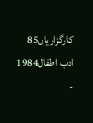کارگزاریاں85
ادب اطفال1984
-